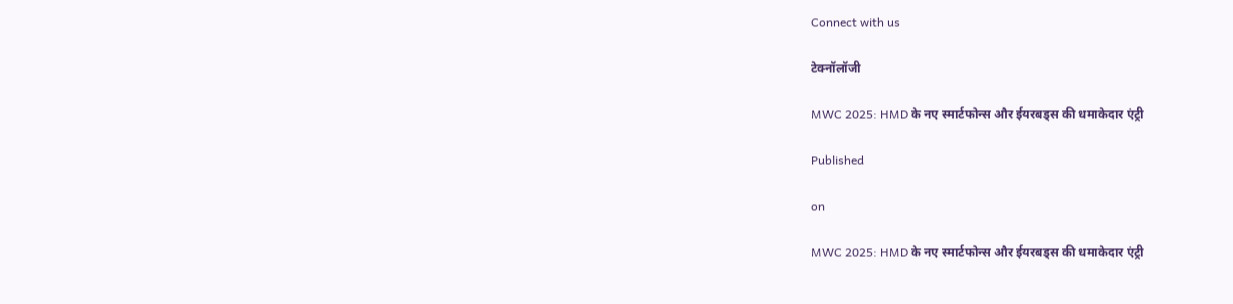Connect with us

टेक्नॉलॉजी

MWC 2025: HMD के नए स्मार्टफोन्स और ईयरबड्स की धमाकेदार एंट्री

Published

on

MWC 2025: HMD के नए स्मार्टफोन्स और ईयरबड्स की धमाकेदार एंट्री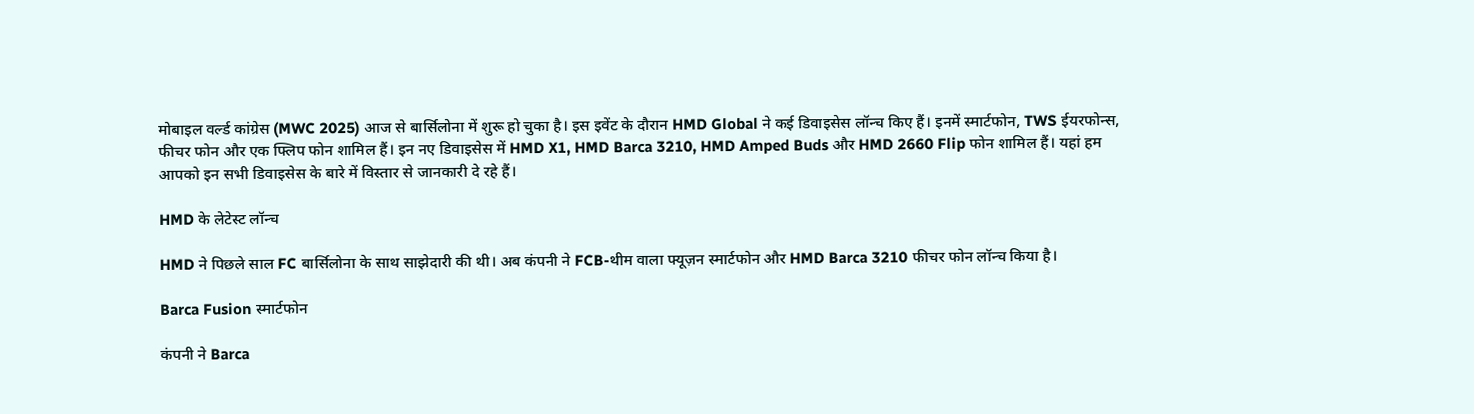मोबाइल वर्ल्ड कांग्रेस (MWC 2025) आज से बार्सिलोना में शुरू हो चुका है। इस इवेंट के दौरान HMD Global ने कई डिवाइसेस लॉन्च किए हैं। इनमें स्मार्टफोन, TWS ईयरफोन्स, फीचर फोन और एक फ्लिप फोन शामिल हैं। इन नए डिवाइसेस में HMD X1, HMD Barca 3210, HMD Amped Buds और HMD 2660 Flip फोन शामिल हैं। यहां हम आपको इन सभी डिवाइसेस के बारे में विस्तार से जानकारी दे रहे हैं।

HMD के लेटेस्ट लॉन्च

HMD ने पिछले साल FC बार्सिलोना के साथ साझेदारी की थी। अब कंपनी ने FCB-थीम वाला फ्यूज़न स्मार्टफोन और HMD Barca 3210 फीचर फोन लॉन्च किया है।

Barca Fusion स्मार्टफोन

कंपनी ने Barca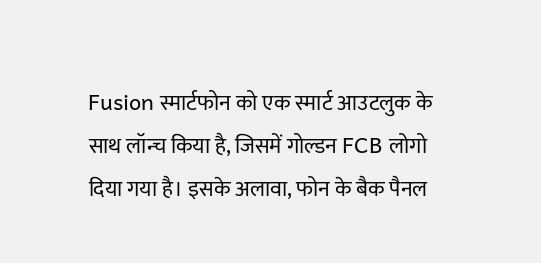Fusion स्मार्टफोन को एक स्मार्ट आउटलुक के साथ लॉन्च किया है, जिसमें गोल्डन FCB लोगो दिया गया है। इसके अलावा, फोन के बैक पैनल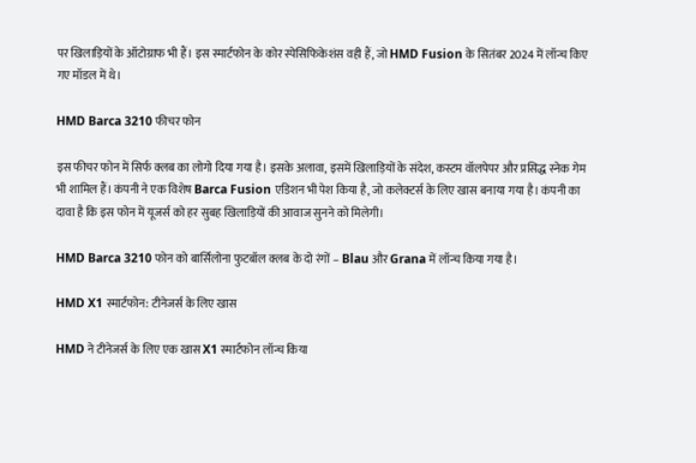पर खिलाड़ियों के ऑटोग्राफ भी हैं। इस स्मार्टफोन के कोर स्पेसिफिकेशंस वही हैं, जो HMD Fusion के सितंबर 2024 में लॉन्च किए गए मॉडल में थे।

HMD Barca 3210 फीचर फोन

इस फीचर फोन में सिर्फ क्लब का लोगो दिया गया है। इसके अलावा, इसमें खिलाड़ियों के संदेश, कस्टम वॉलपेपर और प्रसिद्ध स्नेक गेम भी शामिल हैं। कंपनी ने एक विशेष Barca Fusion एडिशन भी पेश किया है, जो कलेक्टर्स के लिए खास बनाया गया है। कंपनी का दावा है कि इस फोन में यूजर्स को हर सुबह खिलाड़ियों की आवाज सुनने को मिलेगी।

HMD Barca 3210 फोन को बार्सिलोना फुटबॉल क्लब के दो रंगों – Blau और Grana में लॉन्च किया गया है।

HMD X1 स्मार्टफोन: टीनेजर्स के लिए खास

HMD ने टीनेजर्स के लिए एक खास X1 स्मार्टफोन लॉन्च किया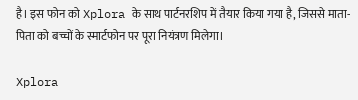है। इस फोन को Xplora के साथ पार्टनरशिप में तैयार किया गया है, जिससे माता-पिता को बच्चों के स्मार्टफोन पर पूरा नियंत्रण मिलेगा।

Xplora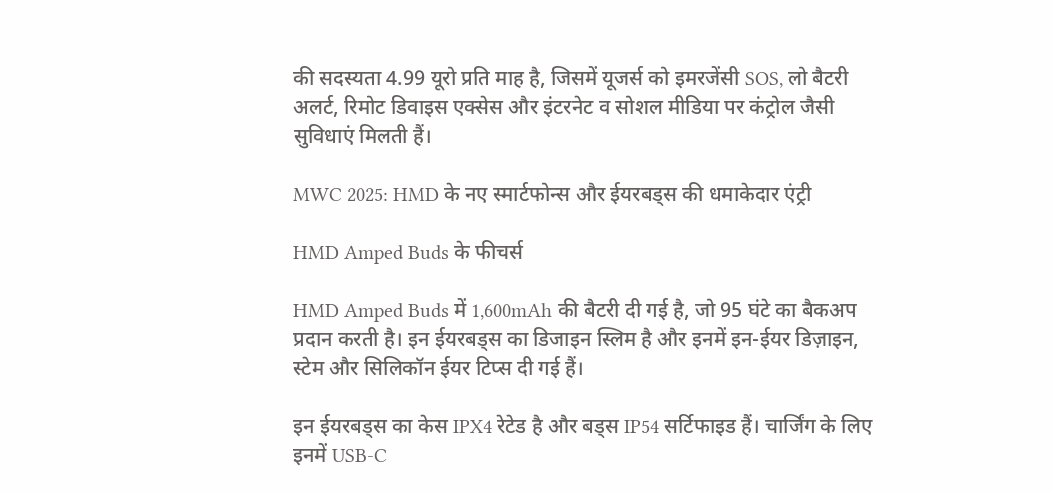की सदस्यता 4.99 यूरो प्रति माह है, जिसमें यूजर्स को इमरजेंसी SOS, लो बैटरी अलर्ट, रिमोट डिवाइस एक्सेस और इंटरनेट व सोशल मीडिया पर कंट्रोल जैसी सुविधाएं मिलती हैं।

MWC 2025: HMD के नए स्मार्टफोन्स और ईयरबड्स की धमाकेदार एंट्री

HMD Amped Buds के फीचर्स

HMD Amped Buds में 1,600mAh की बैटरी दी गई है, जो 95 घंटे का बैकअप प्रदान करती है। इन ईयरबड्स का डिजाइन स्लिम है और इनमें इन-ईयर डिज़ाइन, स्टेम और सिलिकॉन ईयर टिप्स दी गई हैं।

इन ईयरबड्स का केस IPX4 रेटेड है और बड्स IP54 सर्टिफाइड हैं। चार्जिंग के लिए इनमें USB-C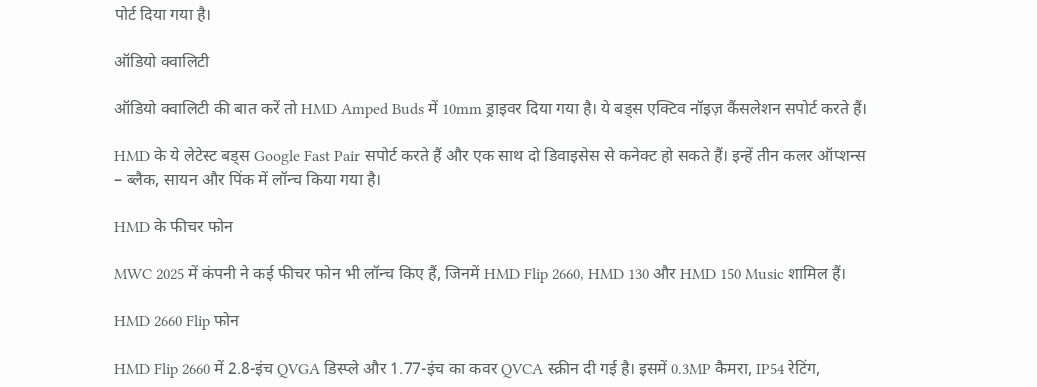पोर्ट दिया गया है।

ऑडियो क्वालिटी

ऑडियो क्वालिटी की बात करें तो HMD Amped Buds में 10mm ड्राइवर दिया गया है। ये बड्स एक्टिव नॉइज़ कैंसलेशन सपोर्ट करते हैं।

HMD के ये लेटेस्ट बड्स Google Fast Pair सपोर्ट करते हैं और एक साथ दो डिवाइसेस से कनेक्ट हो सकते हैं। इन्हें तीन कलर ऑप्शन्स – ब्लैक, सायन और पिंक में लॉन्च किया गया है।

HMD के फीचर फोन

MWC 2025 में कंपनी ने कई फीचर फोन भी लॉन्च किए हैं, जिनमें HMD Flip 2660, HMD 130 और HMD 150 Music शामिल हैं।

HMD 2660 Flip फोन

HMD Flip 2660 में 2.8-इंच QVGA डिस्प्ले और 1.77-इंच का कवर QVCA स्क्रीन दी गई है। इसमें 0.3MP कैमरा, IP54 रेटिंग,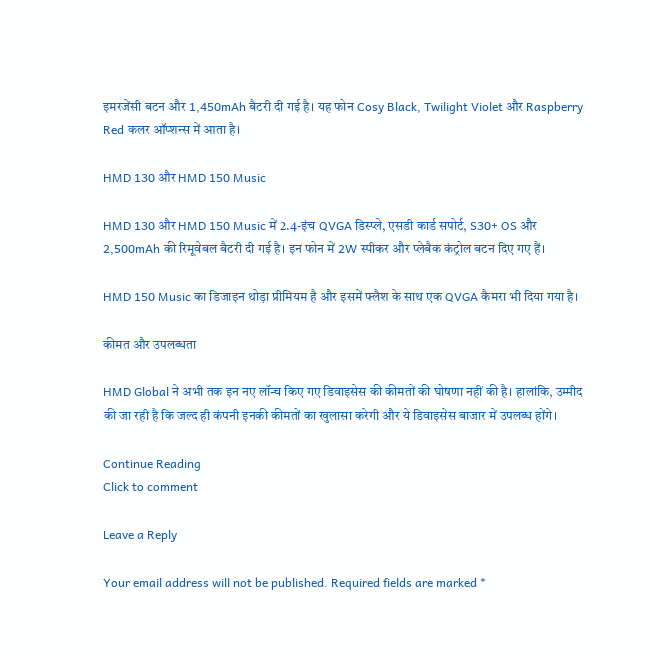इमरजेंसी बटन और 1,450mAh बैटरी दी गई है। यह फोन Cosy Black, Twilight Violet और Raspberry Red कलर ऑप्शन्स में आता है।

HMD 130 और HMD 150 Music

HMD 130 और HMD 150 Music में 2.4-इंच QVGA डिस्प्ले, एसडी कार्ड सपोर्ट, S30+ OS और 2,500mAh की रिमूवेबल बैटरी दी गई है। इन फोन में 2W स्पीकर और प्लेबैक कंट्रोल बटन दिए गए हैं।

HMD 150 Music का डिजाइन थोड़ा प्रीमियम है और इसमें फ्लैश के साथ एक QVGA कैमरा भी दिया गया है।

कीमत और उपलब्धता

HMD Global ने अभी तक इन नए लॉन्च किए गए डिवाइसेस की कीमतों की घोषणा नहीं की है। हालांकि, उम्मीद की जा रही है कि जल्द ही कंपनी इनकी कीमतों का खुलासा करेगी और ये डिवाइसेस बाजार में उपलब्ध होंगे।

Continue Reading
Click to comment

Leave a Reply

Your email address will not be published. Required fields are marked *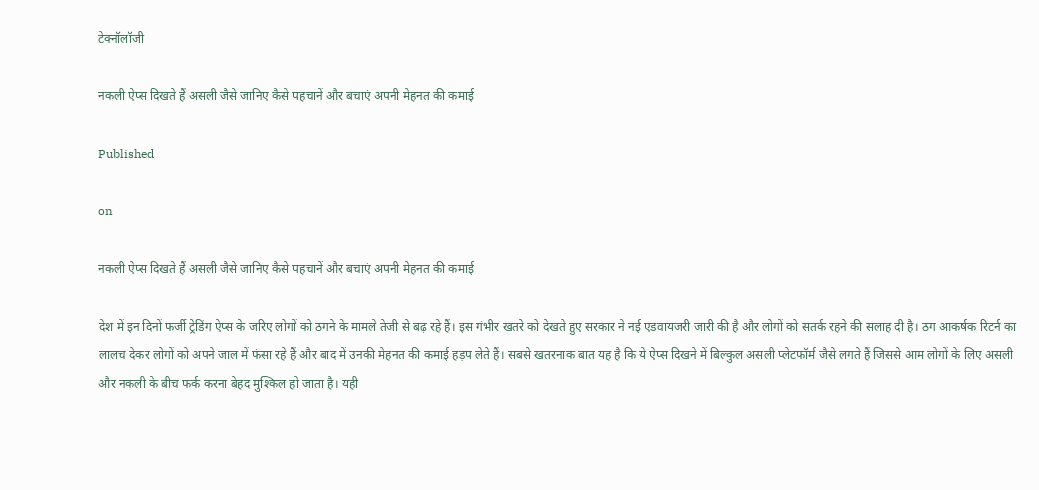टेक्नॉलॉजी

नकली ऐप्स दिखते हैं असली जैसे जानिए कैसे पहचानें और बचाएं अपनी मेहनत की कमाई

Published

on

नकली ऐप्स दिखते हैं असली जैसे जानिए कैसे पहचानें और बचाएं अपनी मेहनत की कमाई

देश में इन दिनों फर्जी ट्रेडिंग ऐप्स के जरिए लोगों को ठगने के मामले तेजी से बढ़ रहे हैं। इस गंभीर खतरे को देखते हुए सरकार ने नई एडवायजरी जारी की है और लोगों को सतर्क रहने की सलाह दी है। ठग आकर्षक रिटर्न का लालच देकर लोगों को अपने जाल में फंसा रहे हैं और बाद में उनकी मेहनत की कमाई हड़प लेते हैं। सबसे खतरनाक बात यह है कि ये ऐप्स दिखने में बिल्कुल असली प्लेटफॉर्म जैसे लगते हैं जिससे आम लोगों के लिए असली और नकली के बीच फर्क करना बेहद मुश्किल हो जाता है। यही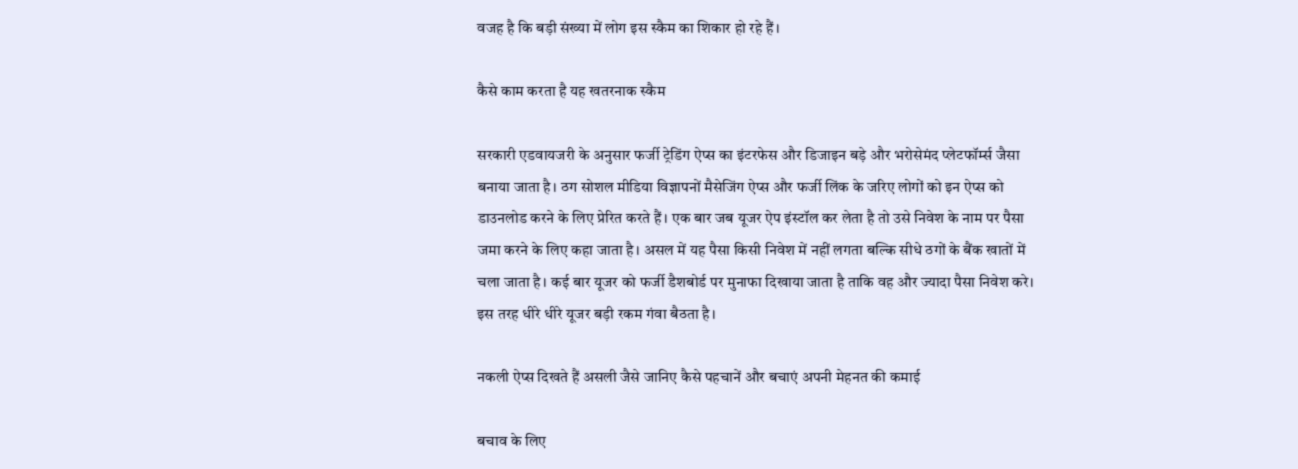वजह है कि बड़ी संख्या में लोग इस स्कैम का शिकार हो रहे हैं।

कैसे काम करता है यह खतरनाक स्कैम

सरकारी एडवायजरी के अनुसार फर्जी ट्रेडिंग ऐप्स का इंटरफेस और डिजाइन बड़े और भरोसेमंद प्लेटफॉर्म्स जैसा बनाया जाता है। ठग सोशल मीडिया विज्ञापनों मैसेजिंग ऐप्स और फर्जी लिंक के जरिए लोगों को इन ऐप्स को डाउनलोड करने के लिए प्रेरित करते हैं। एक बार जब यूजर ऐप इंस्टॉल कर लेता है तो उसे निवेश के नाम पर पैसा जमा करने के लिए कहा जाता है। असल में यह पैसा किसी निवेश में नहीं लगता बल्कि सीधे ठगों के बैंक खातों में चला जाता है। कई बार यूजर को फर्जी डैशबोर्ड पर मुनाफा दिखाया जाता है ताकि वह और ज्यादा पैसा निवेश करे। इस तरह धीरे धीरे यूजर बड़ी रकम गंवा बैठता है।

नकली ऐप्स दिखते हैं असली जैसे जानिए कैसे पहचानें और बचाएं अपनी मेहनत की कमाई

बचाव के लिए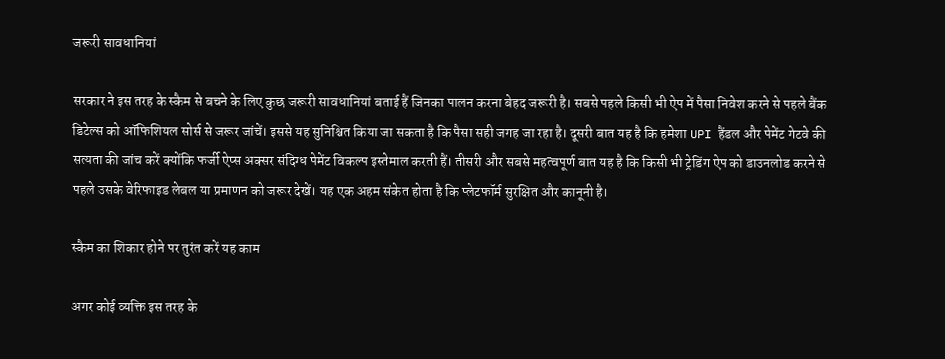जरूरी सावधानियां

सरकार ने इस तरह के स्कैम से बचने के लिए कुछ जरूरी सावधानियां बताई हैं जिनका पालन करना बेहद जरूरी है। सबसे पहले किसी भी ऐप में पैसा निवेश करने से पहले बैंक डिटेल्स को ऑफिशियल सोर्स से जरूर जांचें। इससे यह सुनिश्चित किया जा सकता है कि पैसा सही जगह जा रहा है। दूसरी बात यह है कि हमेशा UPI हैंडल और पेमेंट गेटवे की सत्यता की जांच करें क्योंकि फर्जी ऐप्स अक्सर संदिग्ध पेमेंट विकल्प इस्तेमाल करती हैं। तीसरी और सबसे महत्वपूर्ण बात यह है कि किसी भी ट्रेडिंग ऐप को डाउनलोड करने से पहले उसके वेरिफाइड लेबल या प्रमाणन को जरूर देखें। यह एक अहम संकेत होता है कि प्लेटफॉर्म सुरक्षित और कानूनी है।

स्कैम का शिकार होने पर तुरंत करें यह काम

अगर कोई व्यक्ति इस तरह के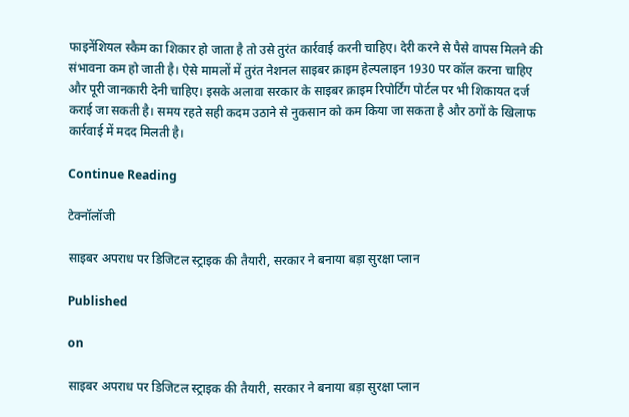फाइनेंशियल स्कैम का शिकार हो जाता है तो उसे तुरंत कार्रवाई करनी चाहिए। देरी करने से पैसे वापस मिलने की संभावना कम हो जाती है। ऐसे मामलों में तुरंत नेशनल साइबर क्राइम हेल्पलाइन 1930 पर कॉल करना चाहिए और पूरी जानकारी देनी चाहिए। इसके अलावा सरकार के साइबर क्राइम रिपोर्टिंग पोर्टल पर भी शिकायत दर्ज कराई जा सकती है। समय रहते सही कदम उठाने से नुकसान को कम किया जा सकता है और ठगों के खिलाफ कार्रवाई में मदद मिलती है।

Continue Reading

टेक्नॉलॉजी

साइबर अपराध पर डिजिटल स्ट्राइक की तैयारी, सरकार ने बनाया बड़ा सुरक्षा प्लान

Published

on

साइबर अपराध पर डिजिटल स्ट्राइक की तैयारी, सरकार ने बनाया बड़ा सुरक्षा प्लान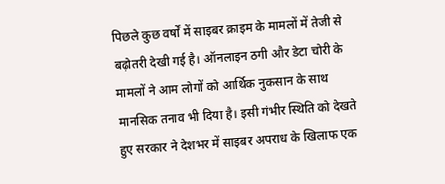पिछले कुछ वर्षों में साइबर क्राइम के मामलों में तेजी से बढ़ोतरी देखी गई है। ऑनलाइन ठगी और डेटा चोरी के मामलों ने आम लोगों को आर्थिक नुकसान के साथ मानसिक तनाव भी दिया है। इसी गंभीर स्थिति को देखते हुए सरकार ने देशभर में साइबर अपराध के खिलाफ एक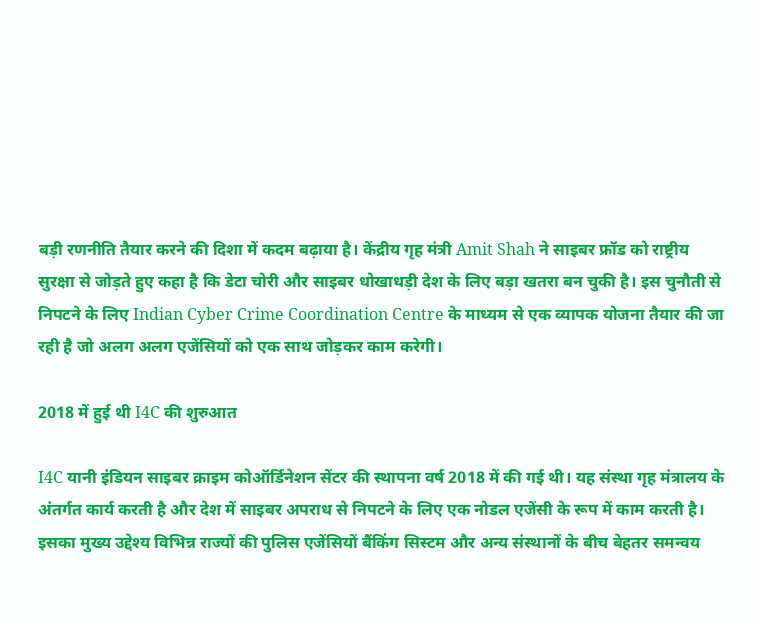बड़ी रणनीति तैयार करने की दिशा में कदम बढ़ाया है। केंद्रीय गृह मंत्री Amit Shah ने साइबर फ्रॉड को राष्ट्रीय सुरक्षा से जोड़ते हुए कहा है कि डेटा चोरी और साइबर धोखाधड़ी देश के लिए बड़ा खतरा बन चुकी है। इस चुनौती से निपटने के लिए Indian Cyber Crime Coordination Centre के माध्यम से एक व्यापक योजना तैयार की जा रही है जो अलग अलग एजेंसियों को एक साथ जोड़कर काम करेगी।

2018 में हुई थी I4C की शुरुआत

I4C यानी इंडियन साइबर क्राइम कोऑर्डिनेशन सेंटर की स्थापना वर्ष 2018 में की गई थी। यह संस्था गृह मंत्रालय के अंतर्गत कार्य करती है और देश में साइबर अपराध से निपटने के लिए एक नोडल एजेंसी के रूप में काम करती है। इसका मुख्य उद्देश्य विभिन्न राज्यों की पुलिस एजेंसियों बैंकिंग सिस्टम और अन्य संस्थानों के बीच बेहतर समन्वय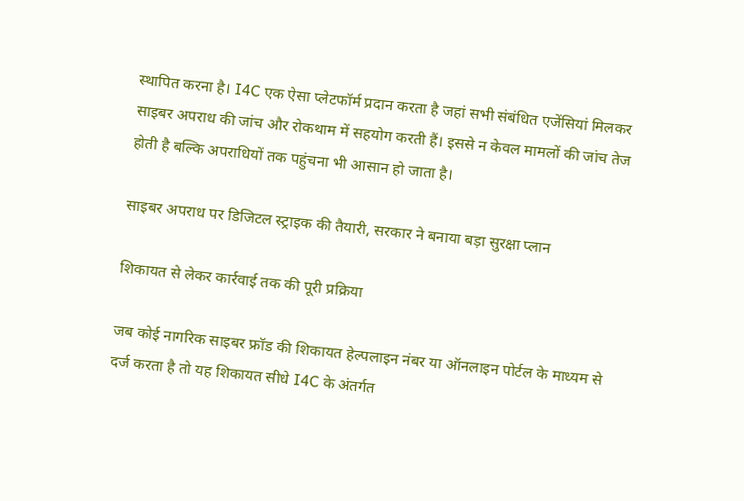स्थापित करना है। I4C एक ऐसा प्लेटफॉर्म प्रदान करता है जहां सभी संबंधित एजेंसियां मिलकर साइबर अपराध की जांच और रोकथाम में सहयोग करती हैं। इससे न केवल मामलों की जांच तेज होती है बल्कि अपराधियों तक पहुंचना भी आसान हो जाता है।

साइबर अपराध पर डिजिटल स्ट्राइक की तैयारी, सरकार ने बनाया बड़ा सुरक्षा प्लान

शिकायत से लेकर कार्रवाई तक की पूरी प्रक्रिया

जब कोई नागरिक साइबर फ्रॉड की शिकायत हेल्पलाइन नंबर या ऑनलाइन पोर्टल के माध्यम से दर्ज करता है तो यह शिकायत सीधे I4C के अंतर्गत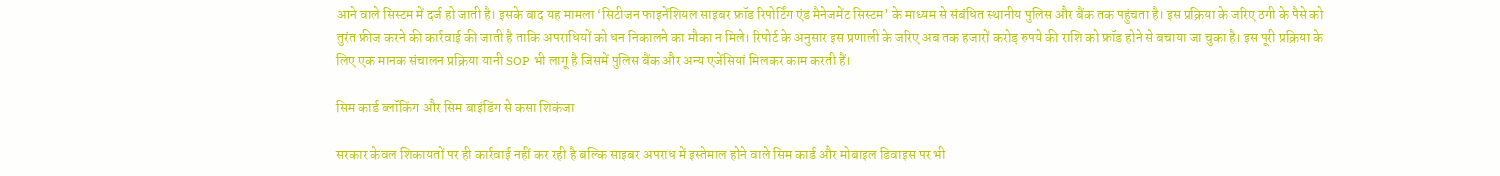आने वाले सिस्टम में दर्ज हो जाती है। इसके बाद यह मामला ‘सिटीजन फाइनेंशियल साइबर फ्रॉड रिपोर्टिंग एंड मैनेजमेंट सिस्टम’ के माध्यम से संबंधित स्थानीय पुलिस और बैंक तक पहुंचता है। इस प्रक्रिया के जरिए ठगी के पैसे को तुरंत फ्रीज करने की कार्रवाई की जाती है ताकि अपराधियों को धन निकालने का मौका न मिले। रिपोर्ट के अनुसार इस प्रणाली के जरिए अब तक हजारों करोड़ रुपये की राशि को फ्रॉड होने से बचाया जा चुका है। इस पूरी प्रक्रिया के लिए एक मानक संचालन प्रक्रिया यानी SOP भी लागू है जिसमें पुलिस बैंक और अन्य एजेंसियां मिलकर काम करती हैं।

सिम कार्ड ब्लॉकिंग और सिम बाइंडिंग से कसा शिकंजा

सरकार केवल शिकायतों पर ही कार्रवाई नहीं कर रही है बल्कि साइबर अपराध में इस्तेमाल होने वाले सिम कार्ड और मोबाइल डिवाइस पर भी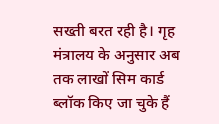सख्ती बरत रही है। गृह मंत्रालय के अनुसार अब तक लाखों सिम कार्ड ब्लॉक किए जा चुके हैं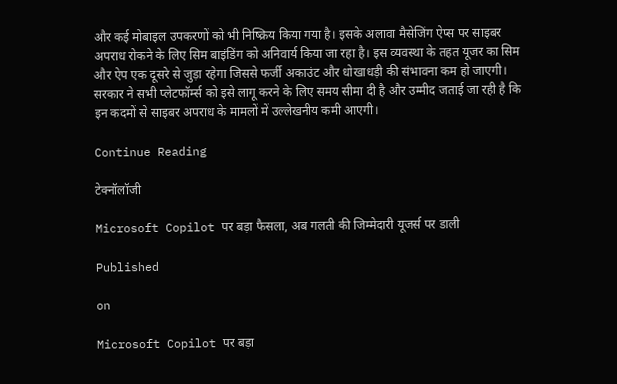और कई मोबाइल उपकरणों को भी निष्क्रिय किया गया है। इसके अलावा मैसेजिंग ऐप्स पर साइबर अपराध रोकने के लिए सिम बाइंडिंग को अनिवार्य किया जा रहा है। इस व्यवस्था के तहत यूजर का सिम और ऐप एक दूसरे से जुड़ा रहेगा जिससे फर्जी अकाउंट और धोखाधड़ी की संभावना कम हो जाएगी। सरकार ने सभी प्लेटफॉर्म्स को इसे लागू करने के लिए समय सीमा दी है और उम्मीद जताई जा रही है कि इन कदमों से साइबर अपराध के मामलों में उल्लेखनीय कमी आएगी।

Continue Reading

टेक्नॉलॉजी

Microsoft Copilot पर बड़ा फैसला, अब गलती की जिम्मेदारी यूजर्स पर डाली

Published

on

Microsoft Copilot पर बड़ा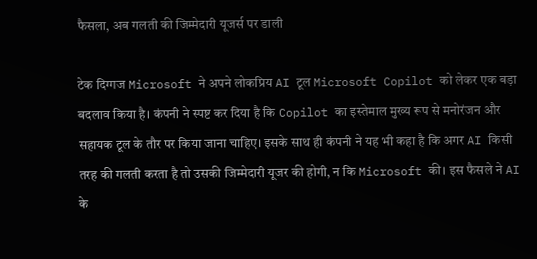फैसला, अब गलती की जिम्मेदारी यूजर्स पर डाली

टेक दिग्गज Microsoft ने अपने लोकप्रिय AI टूल Microsoft Copilot को लेकर एक बड़ा बदलाव किया है। कंपनी ने स्पष्ट कर दिया है कि Copilot का इस्तेमाल मुख्य रूप से मनोरंजन और सहायक टूल के तौर पर किया जाना चाहिए। इसके साथ ही कंपनी ने यह भी कहा है कि अगर AI किसी तरह की गलती करता है तो उसकी जिम्मेदारी यूजर की होगी, न कि Microsoft की। इस फैसले ने AI के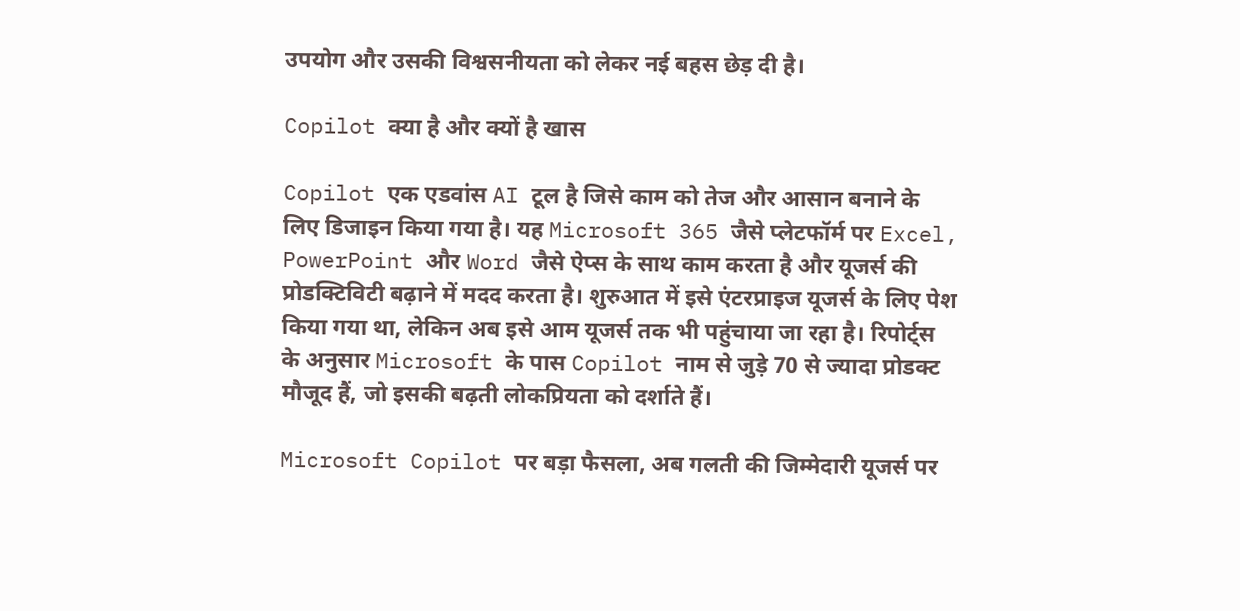उपयोग और उसकी विश्वसनीयता को लेकर नई बहस छेड़ दी है।

Copilot क्या है और क्यों है खास

Copilot एक एडवांस AI टूल है जिसे काम को तेज और आसान बनाने के लिए डिजाइन किया गया है। यह Microsoft 365 जैसे प्लेटफॉर्म पर Excel, PowerPoint और Word जैसे ऐप्स के साथ काम करता है और यूजर्स की प्रोडक्टिविटी बढ़ाने में मदद करता है। शुरुआत में इसे एंटरप्राइज यूजर्स के लिए पेश किया गया था, लेकिन अब इसे आम यूजर्स तक भी पहुंचाया जा रहा है। रिपोर्ट्स के अनुसार Microsoft के पास Copilot नाम से जुड़े 70 से ज्यादा प्रोडक्ट मौजूद हैं, जो इसकी बढ़ती लोकप्रियता को दर्शाते हैं।

Microsoft Copilot पर बड़ा फैसला, अब गलती की जिम्मेदारी यूजर्स पर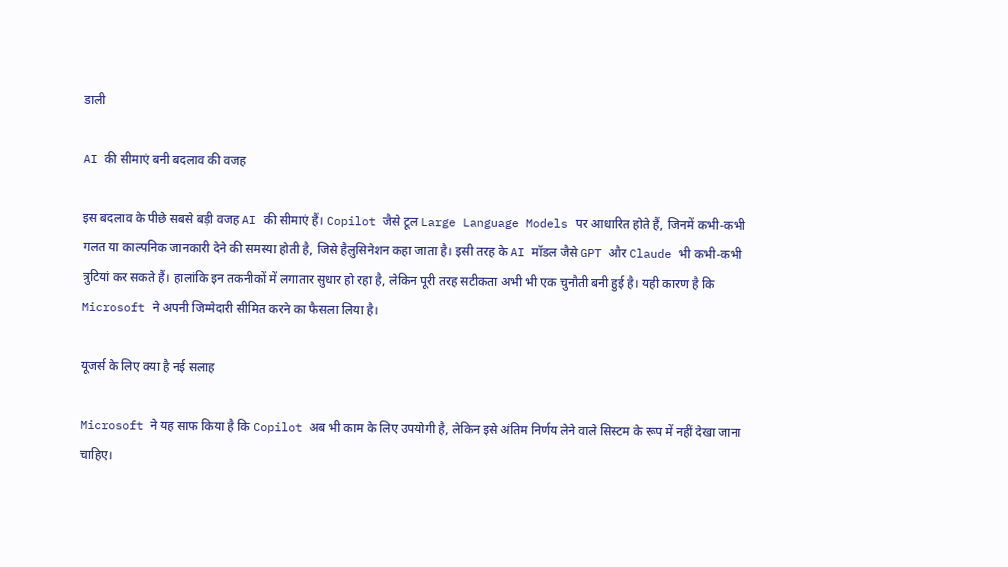डाली

AI की सीमाएं बनी बदलाव की वजह

इस बदलाव के पीछे सबसे बड़ी वजह AI की सीमाएं हैं। Copilot जैसे टूल Large Language Models पर आधारित होते हैं, जिनमें कभी-कभी गलत या काल्पनिक जानकारी देने की समस्या होती है, जिसे हैलुसिनेशन कहा जाता है। इसी तरह के AI मॉडल जैसे GPT और Claude भी कभी-कभी त्रुटियां कर सकते हैं। हालांकि इन तकनीकों में लगातार सुधार हो रहा है, लेकिन पूरी तरह सटीकता अभी भी एक चुनौती बनी हुई है। यही कारण है कि Microsoft ने अपनी जिम्मेदारी सीमित करने का फैसला लिया है।

यूजर्स के लिए क्या है नई सलाह

Microsoft ने यह साफ किया है कि Copilot अब भी काम के लिए उपयोगी है, लेकिन इसे अंतिम निर्णय लेने वाले सिस्टम के रूप में नहीं देखा जाना चाहिए।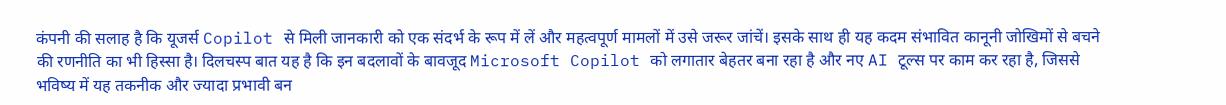कंपनी की सलाह है कि यूजर्स Copilot से मिली जानकारी को एक संदर्भ के रूप में लें और महत्वपूर्ण मामलों में उसे जरूर जांचें। इसके साथ ही यह कदम संभावित कानूनी जोखिमों से बचने की रणनीति का भी हिस्सा है। दिलचस्प बात यह है कि इन बदलावों के बावजूद Microsoft Copilot को लगातार बेहतर बना रहा है और नए AI टूल्स पर काम कर रहा है, जिससे भविष्य में यह तकनीक और ज्यादा प्रभावी बन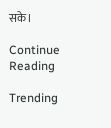सके।

Continue Reading

Trending